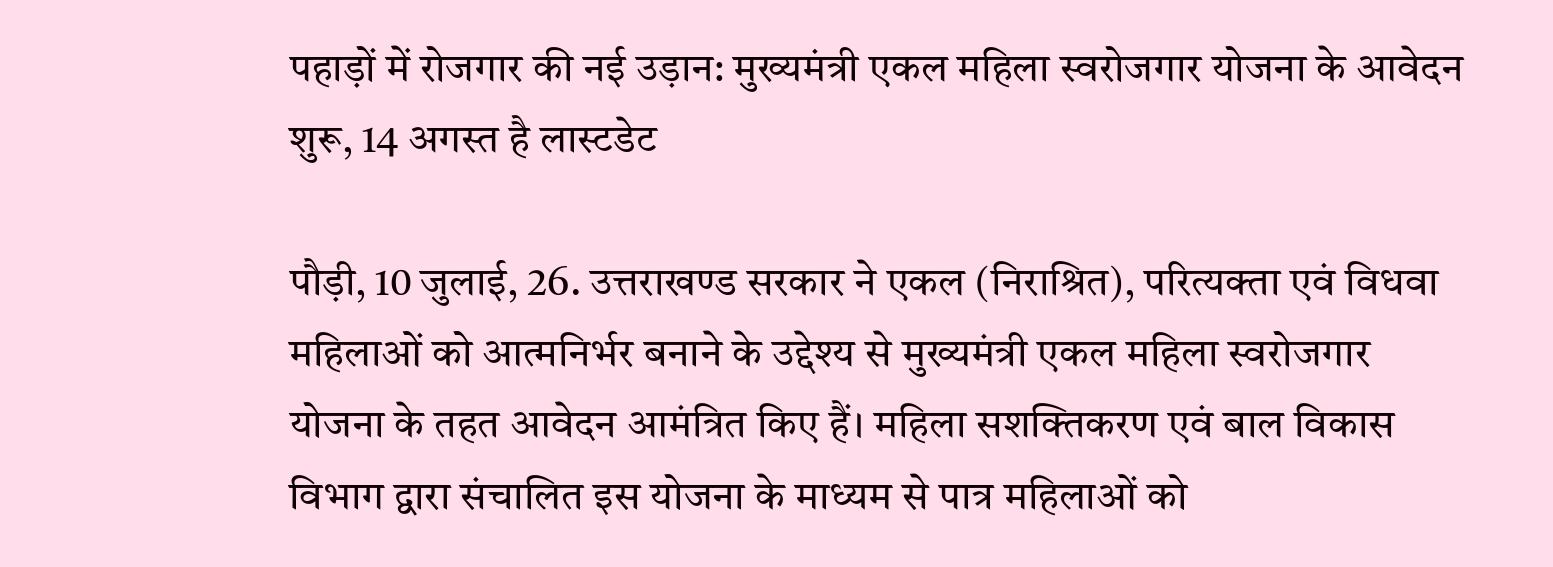पहाड़ों में रोजगार की नई उड़ान: मुख्यमंत्री एकल महिला स्वरोजगार योजना के आवेदन शुरू, 14 अगस्त है लास्टडेट

पौड़ी, 10 जुलाई, 26. उत्तराखण्ड सरकार ने एकल (निराश्रित), परित्यक्ता एवं विधवा महिलाओं को आत्मनिर्भर बनाने के उद्देश्य से मुख्यमंत्री एकल महिला स्वरोजगार योजना के तहत आवेदन आमंत्रित किए हैं। महिला सशक्तिकरण एवं बाल विकास विभाग द्वारा संचालित इस योजना के माध्यम से पात्र महिलाओं को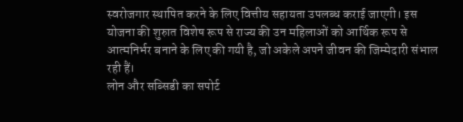स्वरोजगार स्थापित करने के लिए वित्तीय सहायता उपलब्ध कराई जाएगी। इस योजना की शुरुात विशेष रूप से राज्य की उन महिलाओं को आर्थिक रूप से आत्मनिर्भर बनाने के लिए की गयी है, जो अकेले अपने जीवन की जिम्मेदारी संभाल रही हैं।
लोन और सब्सिडी का सपोर्ट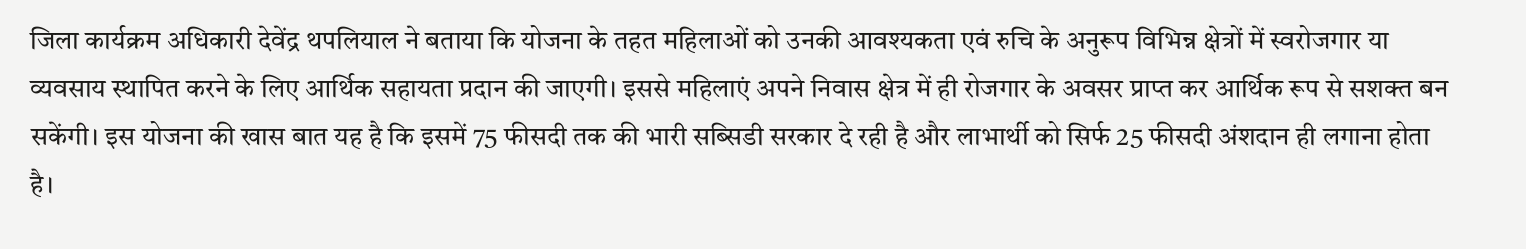जिला कार्यक्रम अधिकारी देवेंद्र थपलियाल ने बताया कि योजना के तहत महिलाओं को उनकी आवश्यकता एवं रुचि के अनुरूप विभिन्न क्षेत्रों में स्वरोजगार या व्यवसाय स्थापित करने के लिए आर्थिक सहायता प्रदान की जाएगी। इससे महिलाएं अपने निवास क्षेत्र में ही रोजगार के अवसर प्राप्त कर आर्थिक रूप से सशक्त बन सकेंगी। इस योजना की खास बात यह है कि इसमें 75 फीसदी तक की भारी सब्सिडी सरकार दे रही है और लाभार्थी को सिर्फ 25 फीसदी अंशदान ही लगाना होता है।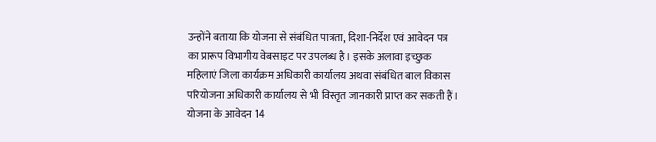उन्होंने बताया कि योजना से संबंधित पात्रता, दिशा-निर्देश एवं आवेदन पत्र का प्रारूप विभागीय वेबसाइट पर उपलब्ध है। इसके अलावा इच्छुक महिलाएं जिला कार्यक्रम अधिकारी कार्यालय अथवा संबंधित बाल विकास परियोजना अधिकारी कार्यालय से भी विस्तृत जानकारी प्राप्त कर सकती हैं।
योजना के आवेदन 14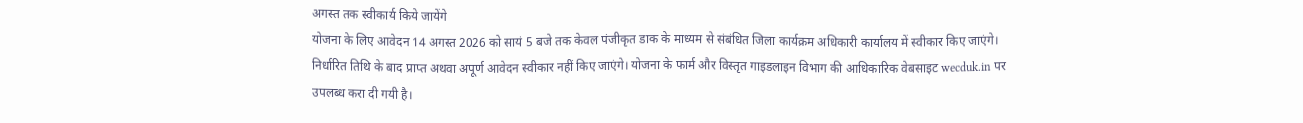अगस्त तक स्वीकार्य किये जायेंगे
योजना के लिए आवेदन 14 अगस्त 2026 को सायं 5 बजे तक केवल पंजीकृत डाक के माध्यम से संबंधित जिला कार्यक्रम अधिकारी कार्यालय में स्वीकार किए जाएंगे। निर्धारित तिथि के बाद प्राप्त अथवा अपूर्ण आवेदन स्वीकार नहीं किए जाएंगे। योजना के फार्म और विस्तृत गाइडलाइन विभाग की आधिकारिक वेबसाइट wecduk.in पर उपलब्ध करा दी गयी है।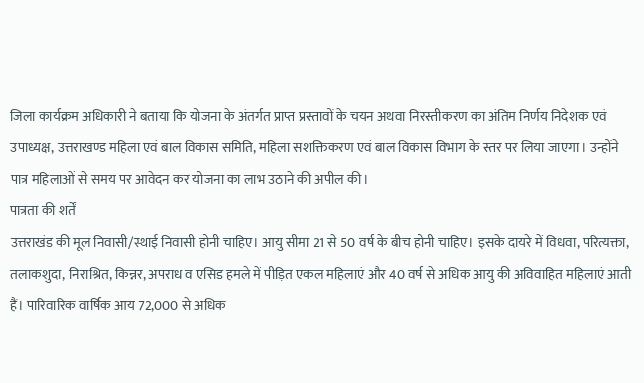जिला कार्यक्रम अधिकारी ने बताया कि योजना के अंतर्गत प्राप्त प्रस्तावों के चयन अथवा निरस्तीकरण का अंतिम निर्णय निदेशक एवं उपाध्यक्ष, उत्तराखण्ड महिला एवं बाल विकास समिति, महिला सशक्तिकरण एवं बाल विकास विभाग के स्तर पर लिया जाएगा। उन्होंने पात्र महिलाओं से समय पर आवेदन कर योजना का लाभ उठाने की अपील की।
पात्रता की शर्तें
उत्तराखंड की मूल निवासी/स्थाई निवासी होनी चाहिए। आयु सीमा 21 से 50 वर्ष के बीच होनी चाहिए। इसके दायरे में विधवा, परित्यक्ता, तलाकशुदा, निराश्रित, किन्नर, अपराध व एसिड हमले में पीड़ित एकल महिलाएं और 40 वर्ष से अधिक आयु की अविवाहित महिलाएं आती हैं। पारिवारिक वार्षिक आय 72,000 से अधिक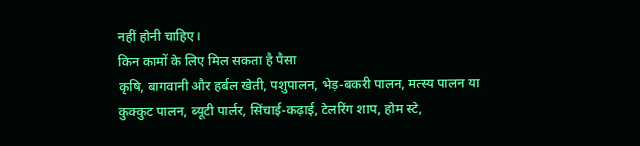नहीं होनी चाहिए।
किन कामों के लिए मिल सकता है पैसा
कृषि, बागवानी और हर्बल खेती, पशुपालन, भेड़-बकरी पालन, मत्स्य पालन या कुक्कुट पालन, ब्यूटी पार्लर, सिंचाई-कढ़ाई, टेलरिंग शाप, होम स्टे,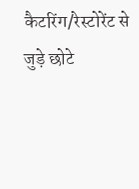कैटरिंग/रेस्टोरेंट से जुड़े छोटे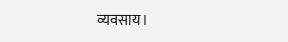व्यवसाय।